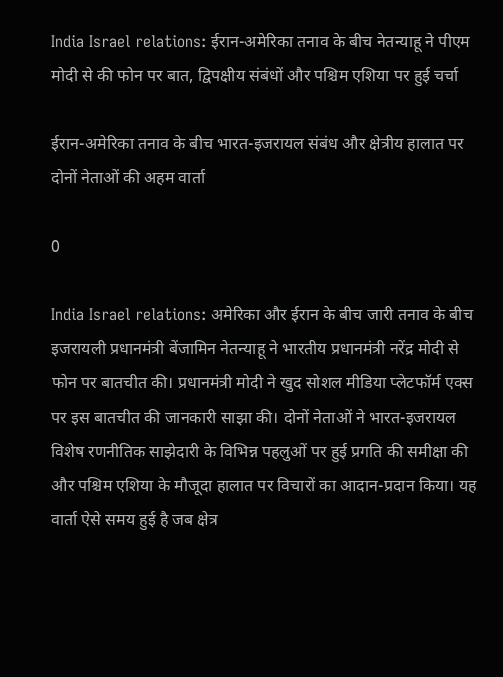India Israel relations: ईरान-अमेरिका तनाव के बीच नेतन्याहू ने पीएम मोदी से की फोन पर बात, द्विपक्षीय संबंधों और पश्चिम एशिया पर हुई चर्चा

ईरान-अमेरिका तनाव के बीच भारत-इजरायल संबंध और क्षेत्रीय हालात पर दोनों नेताओं की अहम वार्ता

0

India Israel relations: अमेरिका और ईरान के बीच जारी तनाव के बीच इजरायली प्रधानमंत्री बेंजामिन नेतन्याहू ने भारतीय प्रधानमंत्री नरेंद्र मोदी से फोन पर बातचीत की। प्रधानमंत्री मोदी ने खुद सोशल मीडिया प्लेटफॉर्म एक्स पर इस बातचीत की जानकारी साझा की। दोनों नेताओं ने भारत-इजरायल विशेष रणनीतिक साझेदारी के विभिन्न पहलुओं पर हुई प्रगति की समीक्षा की और पश्चिम एशिया के मौजूदा हालात पर विचारों का आदान-प्रदान किया। यह वार्ता ऐसे समय हुई है जब क्षेत्र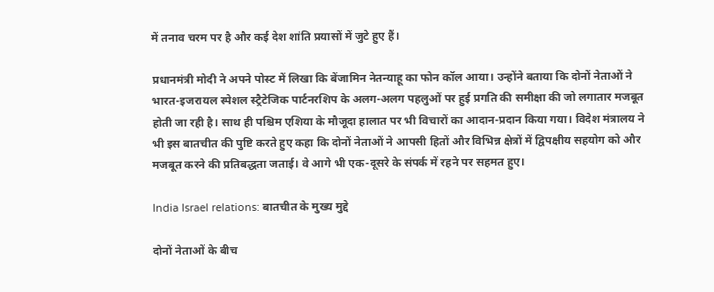में तनाव चरम पर है और कई देश शांति प्रयासों में जुटे हुए हैं।

प्रधानमंत्री मोदी ने अपने पोस्ट में लिखा कि बेंजामिन नेतन्याहू का फोन कॉल आया। उन्होंने बताया कि दोनों नेताओं ने भारत-इजरायल स्पेशल स्ट्रैटेजिक पार्टनरशिप के अलग-अलग पहलुओं पर हुई प्रगति की समीक्षा की जो लगातार मजबूत होती जा रही है। साथ ही पश्चिम एशिया के मौजूदा हालात पर भी विचारों का आदान-प्रदान किया गया। विदेश मंत्रालय ने भी इस बातचीत की पुष्टि करते हुए कहा कि दोनों नेताओं ने आपसी हितों और विभिन्न क्षेत्रों में द्विपक्षीय सहयोग को और मजबूत करने की प्रतिबद्धता जताई। वे आगे भी एक-दूसरे के संपर्क में रहने पर सहमत हुए।

India Israel relations: बातचीत के मुख्य मुद्दे

दोनों नेताओं के बीच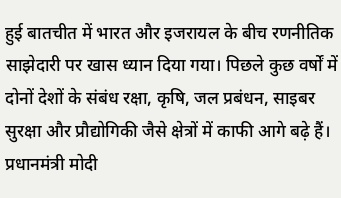हुई बातचीत में भारत और इजरायल के बीच रणनीतिक साझेदारी पर खास ध्यान दिया गया। पिछले कुछ वर्षों में दोनों देशों के संबंध रक्षा, कृषि, जल प्रबंधन, साइबर सुरक्षा और प्रौद्योगिकी जैसे क्षेत्रों में काफी आगे बढ़े हैं। प्रधानमंत्री मोदी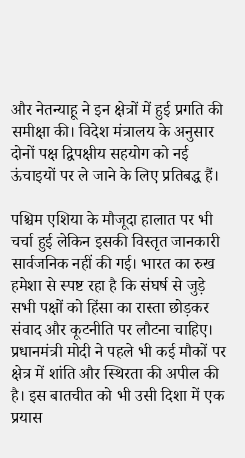और नेतन्याहू ने इन क्षेत्रों में हुई प्रगति की समीक्षा की। विदेश मंत्रालय के अनुसार दोनों पक्ष द्विपक्षीय सहयोग को नई ऊंचाइयों पर ले जाने के लिए प्रतिबद्ध हैं।

पश्चिम एशिया के मौजूदा हालात पर भी चर्चा हुई लेकिन इसकी विस्तृत जानकारी सार्वजनिक नहीं की गई। भारत का रुख हमेशा से स्पष्ट रहा है कि संघर्ष से जुड़े सभी पक्षों को हिंसा का रास्ता छोड़कर संवाद और कूटनीति पर लौटना चाहिए। प्रधानमंत्री मोदी ने पहले भी कई मौकों पर क्षेत्र में शांति और स्थिरता की अपील की है। इस बातचीत को भी उसी दिशा में एक प्रयास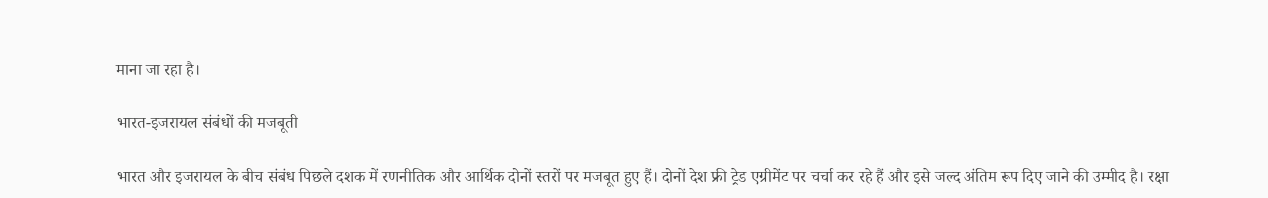माना जा रहा है।

भारत-इजरायल संबंधों की मजबूती

भारत और इजरायल के बीच संबंध पिछले दशक में रणनीतिक और आर्थिक दोनों स्तरों पर मजबूत हुए हैं। दोनों देश फ्री ट्रेड एग्रीमेंट पर चर्चा कर रहे हैं और इसे जल्द अंतिम रूप दिए जाने की उम्मीद है। रक्षा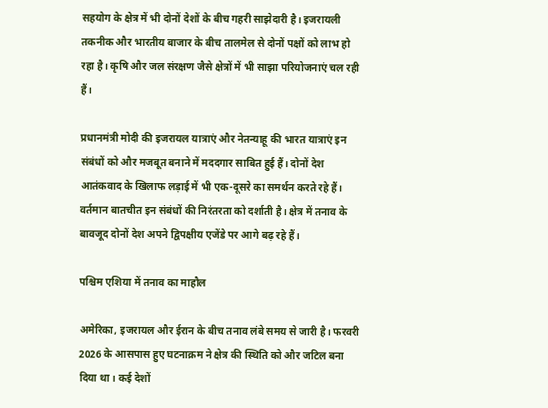सहयोग के क्षेत्र में भी दोनों देशों के बीच गहरी साझेदारी है। इजरायली तकनीक और भारतीय बाजार के बीच तालमेल से दोनों पक्षों को लाभ हो रहा है। कृषि और जल संरक्षण जैसे क्षेत्रों में भी साझा परियोजनाएं चल रही हैं।

प्रधानमंत्री मोदी की इजरायल यात्राएं और नेतन्याहू की भारत यात्राएं इन संबंधों को और मजबूत बनाने में मददगार साबित हुई हैं। दोनों देश आतंकवाद के खिलाफ लड़ाई में भी एक-दूसरे का समर्थन करते रहे हैं। वर्तमान बातचीत इन संबंधों की निरंतरता को दर्शाती है। क्षेत्र में तनाव के बावजूद दोनों देश अपने द्विपक्षीय एजेंडे पर आगे बढ़ रहे हैं।

पश्चिम एशिया में तनाव का माहौल

अमेरिका, इजरायल और ईरान के बीच तनाव लंबे समय से जारी है। फरवरी 2026 के आसपास हुए घटनाक्रम ने क्षेत्र की स्थिति को और जटिल बना दिया था। कई देशों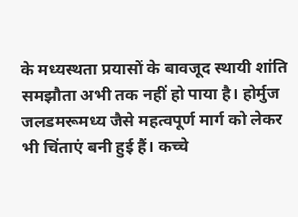के मध्यस्थता प्रयासों के बावजूद स्थायी शांति समझौता अभी तक नहीं हो पाया है। होर्मुज जलडमरूमध्य जैसे महत्वपूर्ण मार्ग को लेकर भी चिंताएं बनी हुई हैं। कच्चे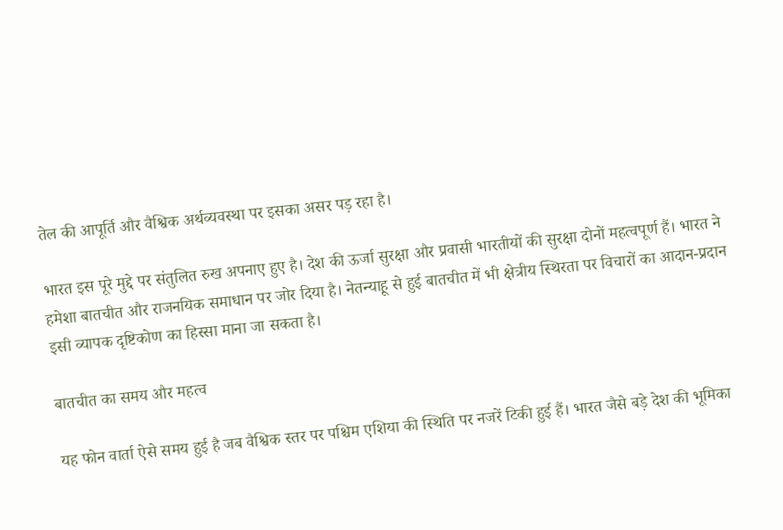तेल की आपूर्ति और वैश्विक अर्थव्यवस्था पर इसका असर पड़ रहा है।

भारत इस पूरे मुद्दे पर संतुलित रुख अपनाए हुए है। देश की ऊर्जा सुरक्षा और प्रवासी भारतीयों की सुरक्षा दोनों महत्वपूर्ण हैं। भारत ने हमेशा बातचीत और राजनयिक समाधान पर जोर दिया है। नेतन्याहू से हुई बातचीत में भी क्षेत्रीय स्थिरता पर विचारों का आदान-प्रदान इसी व्यापक दृष्टिकोण का हिस्सा माना जा सकता है।

बातचीत का समय और महत्व

यह फोन वार्ता ऐसे समय हुई है जब वैश्विक स्तर पर पश्चिम एशिया की स्थिति पर नजरें टिकी हुई हैं। भारत जैसे बड़े देश की भूमिका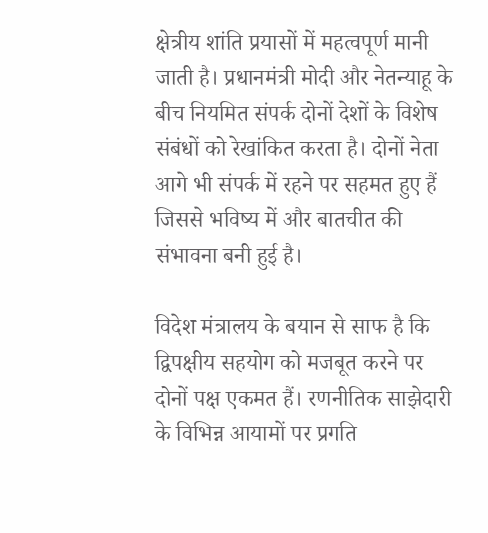क्षेत्रीय शांति प्रयासों में महत्वपूर्ण मानी जाती है। प्रधानमंत्री मोदी और नेतन्याहू के बीच नियमित संपर्क दोनों देशों के विशेष संबंधों को रेखांकित करता है। दोनों नेता आगे भी संपर्क में रहने पर सहमत हुए हैं जिससे भविष्य में और बातचीत की संभावना बनी हुई है।

विदेश मंत्रालय के बयान से साफ है कि द्विपक्षीय सहयोग को मजबूत करने पर दोनों पक्ष एकमत हैं। रणनीतिक साझेदारी के विभिन्न आयामों पर प्रगति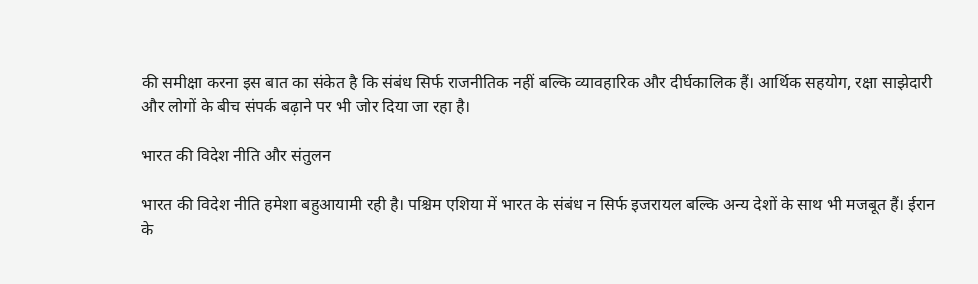की समीक्षा करना इस बात का संकेत है कि संबंध सिर्फ राजनीतिक नहीं बल्कि व्यावहारिक और दीर्घकालिक हैं। आर्थिक सहयोग, रक्षा साझेदारी और लोगों के बीच संपर्क बढ़ाने पर भी जोर दिया जा रहा है।

भारत की विदेश नीति और संतुलन

भारत की विदेश नीति हमेशा बहुआयामी रही है। पश्चिम एशिया में भारत के संबंध न सिर्फ इजरायल बल्कि अन्य देशों के साथ भी मजबूत हैं। ईरान के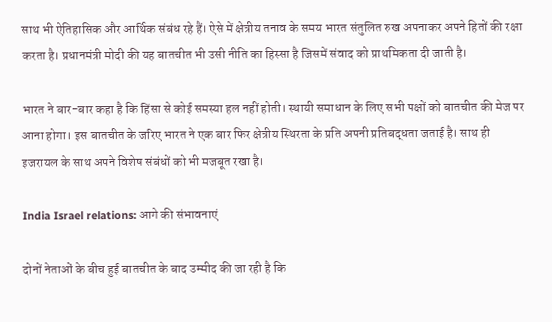साथ भी ऐतिहासिक और आर्थिक संबंध रहे हैं। ऐसे में क्षेत्रीय तनाव के समय भारत संतुलित रुख अपनाकर अपने हितों की रक्षा करता है। प्रधानमंत्री मोदी की यह बातचीत भी उसी नीति का हिस्सा है जिसमें संवाद को प्राथमिकता दी जाती है।

भारत ने बार-बार कहा है कि हिंसा से कोई समस्या हल नहीं होती। स्थायी समाधान के लिए सभी पक्षों को बातचीत की मेज पर आना होगा। इस बातचीत के जरिए भारत ने एक बार फिर क्षेत्रीय स्थिरता के प्रति अपनी प्रतिबद्धता जताई है। साथ ही इजरायल के साथ अपने विशेष संबंधों को भी मजबूत रखा है।

India Israel relations: आगे की संभावनाएं

दोनों नेताओं के बीच हुई बातचीत के बाद उम्मीद की जा रही है कि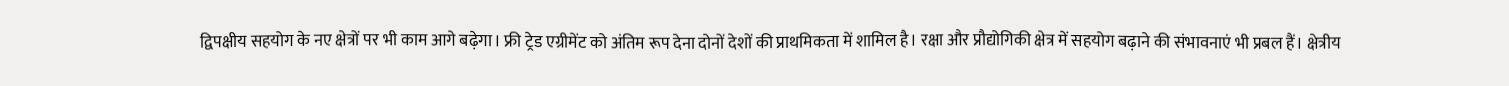द्विपक्षीय सहयोग के नए क्षेत्रों पर भी काम आगे बढ़ेगा। फ्री ट्रेड एग्रीमेंट को अंतिम रूप देना दोनों देशों की प्राथमिकता में शामिल है। रक्षा और प्रौद्योगिकी क्षेत्र में सहयोग बढ़ाने की संभावनाएं भी प्रबल हैं। क्षेत्रीय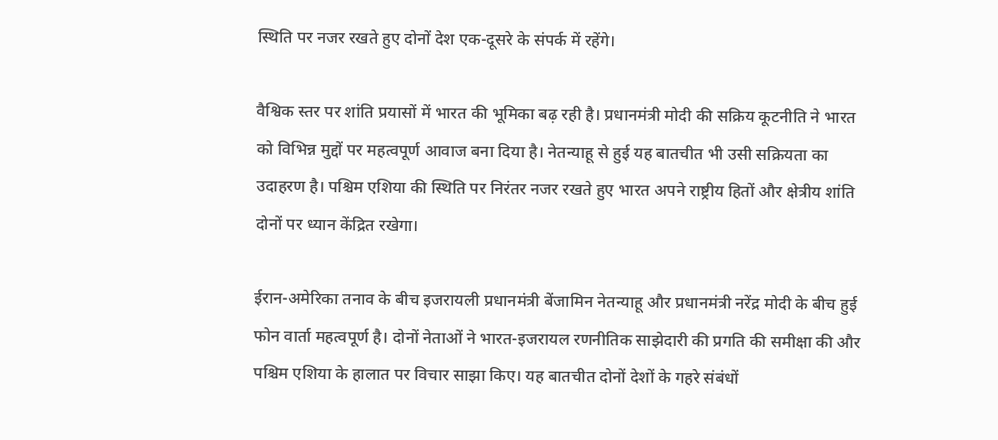स्थिति पर नजर रखते हुए दोनों देश एक-दूसरे के संपर्क में रहेंगे।

वैश्विक स्तर पर शांति प्रयासों में भारत की भूमिका बढ़ रही है। प्रधानमंत्री मोदी की सक्रिय कूटनीति ने भारत को विभिन्न मुद्दों पर महत्वपूर्ण आवाज बना दिया है। नेतन्याहू से हुई यह बातचीत भी उसी सक्रियता का उदाहरण है। पश्चिम एशिया की स्थिति पर निरंतर नजर रखते हुए भारत अपने राष्ट्रीय हितों और क्षेत्रीय शांति दोनों पर ध्यान केंद्रित रखेगा।

ईरान-अमेरिका तनाव के बीच इजरायली प्रधानमंत्री बेंजामिन नेतन्याहू और प्रधानमंत्री नरेंद्र मोदी के बीच हुई फोन वार्ता महत्वपूर्ण है। दोनों नेताओं ने भारत-इजरायल रणनीतिक साझेदारी की प्रगति की समीक्षा की और पश्चिम एशिया के हालात पर विचार साझा किए। यह बातचीत दोनों देशों के गहरे संबंधों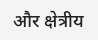और क्षेत्रीय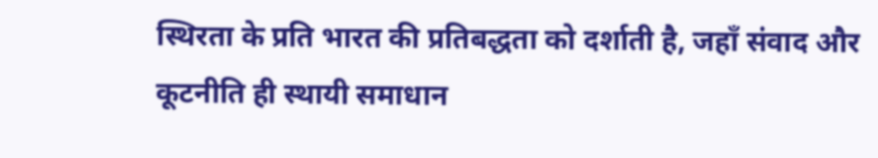स्थिरता के प्रति भारत की प्रतिबद्धता को दर्शाती है, जहाँ संवाद और कूटनीति ही स्थायी समाधान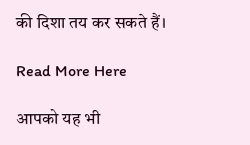की दिशा तय कर सकते हैं।

Read More Here

आपको यह भी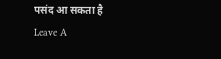पसंद आ सकता है
Leave A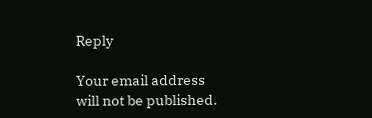Reply

Your email address will not be published.